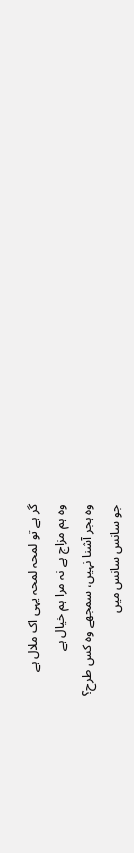گر ہے تو لمحہ لمحہ یہی اک ملال ہے
وہ ہم مزاج ہے نہ مرا ہم خیال ہے
وہ ہجر آشنا نہیں، سمجھے وہ کس طرح؟
جو سانس سانس میں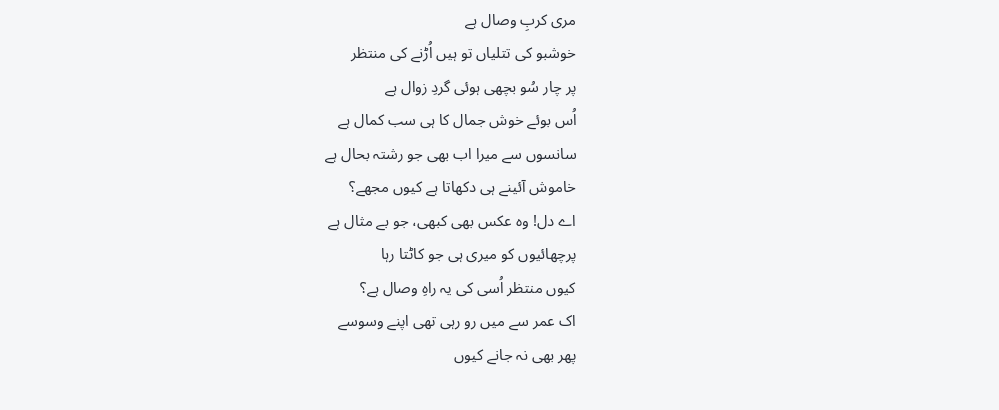مری کربِ وصال ہے
خوشبو کی تتلیاں تو ہیں اُڑنے کی منتظر
پر چار سُو بچھی ہوئی گردِ زوال ہے
اُس بوئے خوش جمال کا ہی سب کمال ہے
سانسوں سے میرا اب بھی جو رشتہ بحال ہے
خاموش آئینے ہی دکھاتا ہے کیوں مجھے؟
اے دل! وہ عکس بھی کبھی، جو بے مثال ہے
پرچھائیوں کو میری ہی جو کاٹتا رہا
کیوں منتظر اُسی کی یہ راہِ وصال ہے؟
اک عمر سے میں رو رہی تھی اپنے وسوسے
پھر بھی نہ جانے کیوں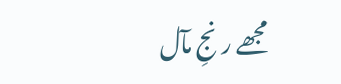مجھے رنجِ مآل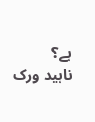ہے؟
ناہید ورک